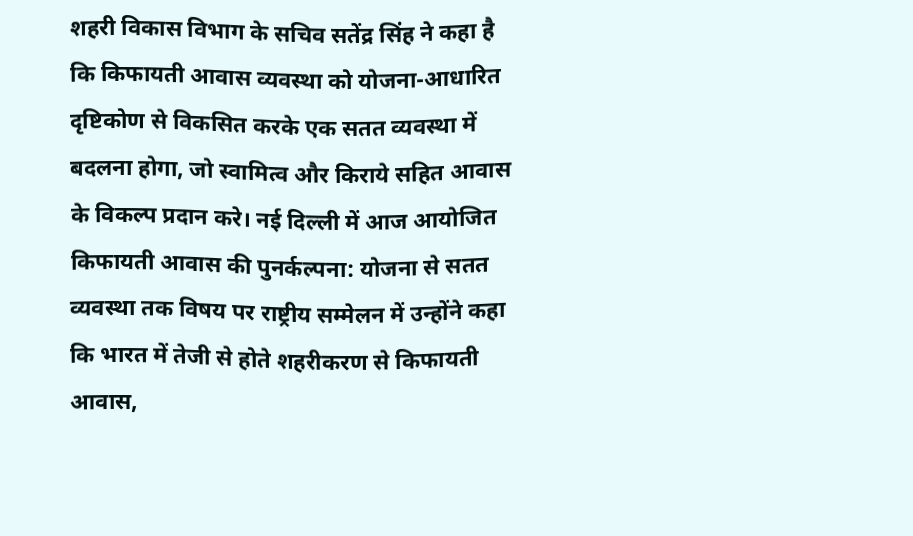शहरी विकास विभाग के सचिव सतेंद्र सिंह ने कहा है कि किफायती आवास व्यवस्था को योजना-आधारित दृष्टिकोण से विकसित करके एक सतत व्यवस्था में बदलना होगा, जो स्वामित्व और किराये सहित आवास के विकल्प प्रदान करे। नई दिल्ली में आज आयोजित किफायती आवास की पुनर्कल्पना: योजना से सतत व्यवस्था तक विषय पर राष्ट्रीय सम्मेलन में उन्होंने कहा कि भारत में तेजी से होते शहरीकरण से किफायती आवास,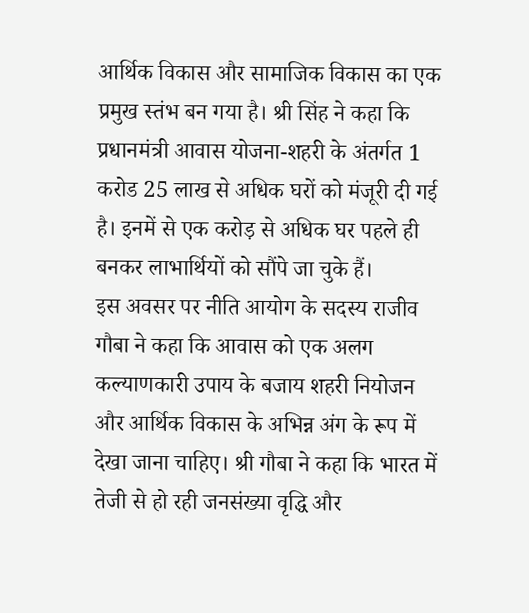आर्थिक विकास और सामाजिक विकास का एक प्रमुख स्तंभ बन गया है। श्री सिंह ने कहा कि प्रधानमंत्री आवास योजना-शहरी के अंतर्गत 1 करोड 25 लाख से अधिक घरों को मंजूरी दी गई है। इनमें से एक करोड़ से अधिक घर पहले ही बनकर लाभार्थियों को सौंपे जा चुके हैं।
इस अवसर पर नीति आयोग के सदस्य राजीव गौबा ने कहा कि आवास को एक अलग कल्याणकारी उपाय के बजाय शहरी नियोजन और आर्थिक विकास के अभिन्न अंग के रूप में देखा जाना चाहिए। श्री गौबा ने कहा कि भारत में तेजी से हो रही जनसंख्या वृद्धि और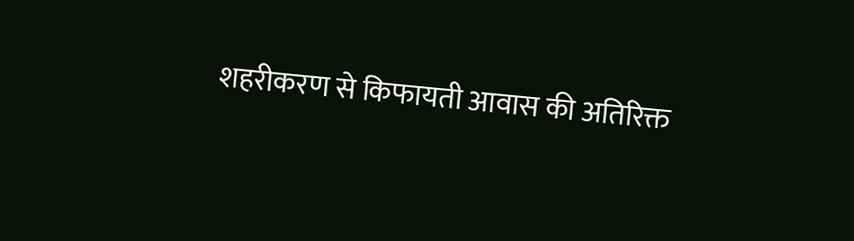शहरीकरण से किफायती आवास की अतिरिक्त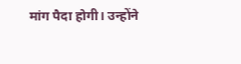मांग पैदा होगी। उन्होंने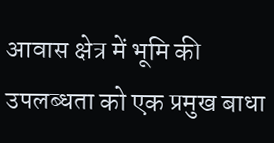आवास क्षेत्र में भूमि की उपलब्धता को एक प्रमुख बाधा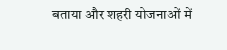बताया और शहरी योजनाओं में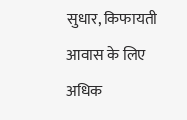सुधार, किफायती आवास के लिए अधिक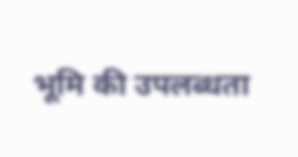भूमि की उपलब्धता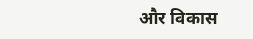और विकास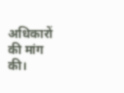अधिकारों की मांग की।